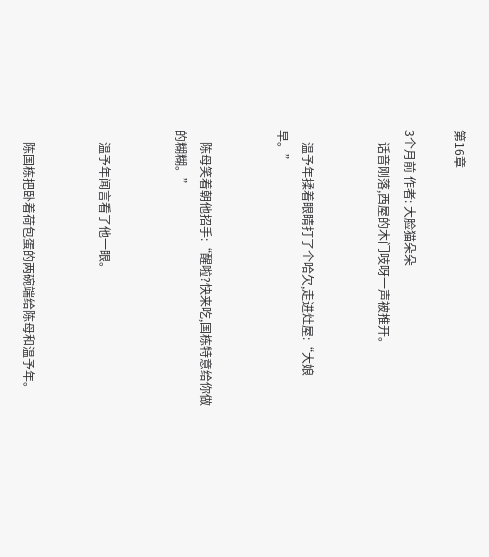第16章

3个月前 作者: 大脸猫朵朵
    话音刚落,西屋的木门吱呀一声被推开。


    温予年揉着眼睛打了个哈欠,走进灶屋:“大娘早。”


    陈母笑着朝他招手:“醒啦?快来吃,国栋特意给你做的糊糊。”


    温予年闻言看了他一眼。


    陈国栋把卧着荷包蛋的两碗端给陈母和温予年。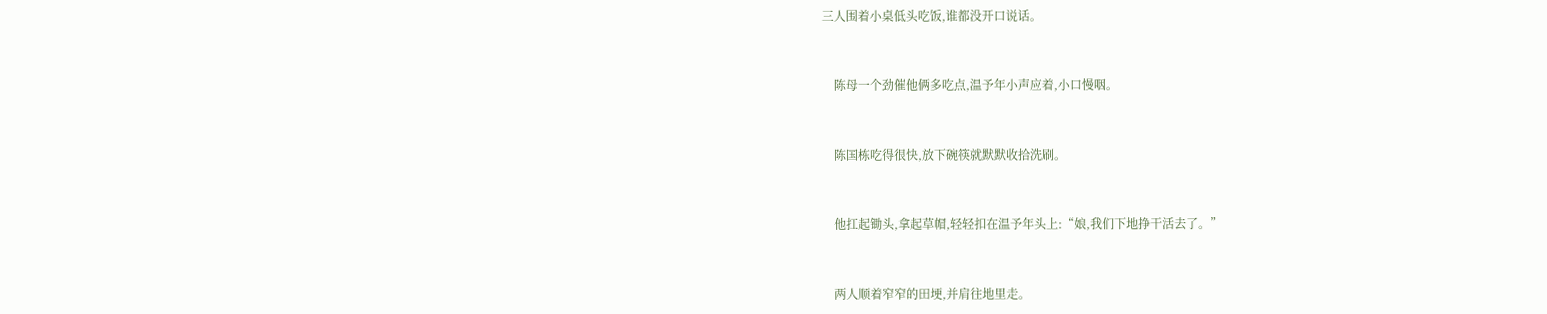三人围着小桌低头吃饭,谁都没开口说话。


    陈母一个劲催他俩多吃点,温予年小声应着,小口慢咽。


    陈国栋吃得很快,放下碗筷就默默收拾洗刷。


    他扛起锄头,拿起草帽,轻轻扣在温予年头上:“娘,我们下地挣干活去了。”


    两人顺着窄窄的田埂,并肩往地里走。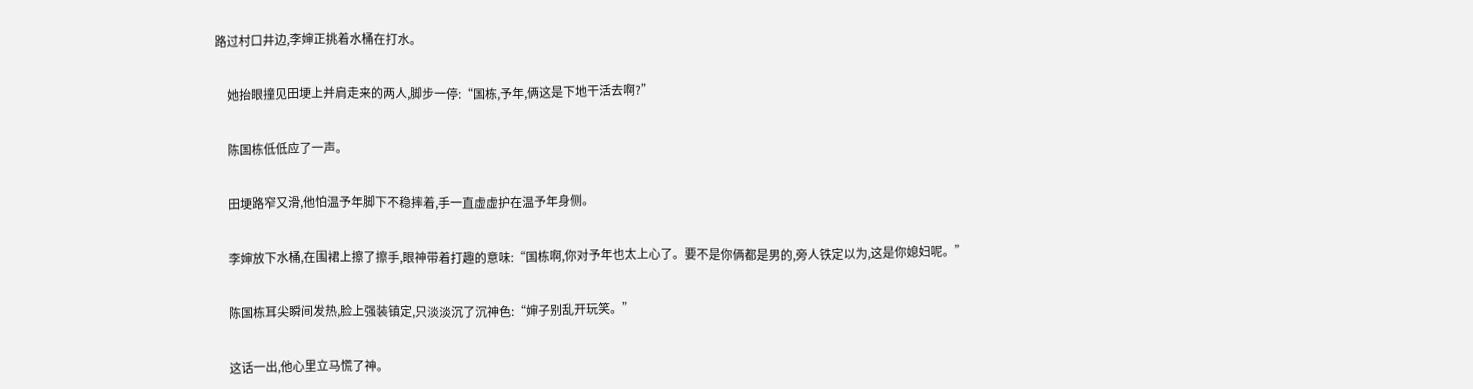路过村口井边,李婶正挑着水桶在打水。


    她抬眼撞见田埂上并肩走来的两人,脚步一停:“国栋,予年,俩这是下地干活去啊?”


    陈国栋低低应了一声。


    田埂路窄又滑,他怕温予年脚下不稳摔着,手一直虚虚护在温予年身侧。


    李婶放下水桶,在围裙上擦了擦手,眼神带着打趣的意味:“国栋啊,你对予年也太上心了。要不是你俩都是男的,旁人铁定以为,这是你媳妇呢。”


    陈国栋耳尖瞬间发热,脸上强装镇定,只淡淡沉了沉神色:“婶子别乱开玩笑。”


    这话一出,他心里立马慌了神。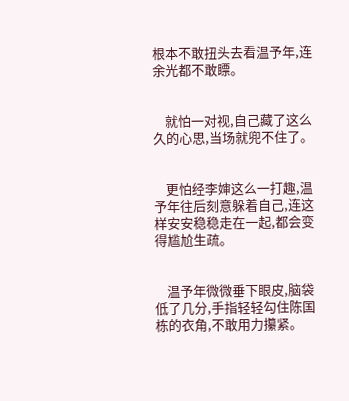根本不敢扭头去看温予年,连余光都不敢瞟。


    就怕一对视,自己藏了这么久的心思,当场就兜不住了。


    更怕经李婶这么一打趣,温予年往后刻意躲着自己,连这样安安稳稳走在一起,都会变得尴尬生疏。


    温予年微微垂下眼皮,脑袋低了几分,手指轻轻勾住陈国栋的衣角,不敢用力攥紧。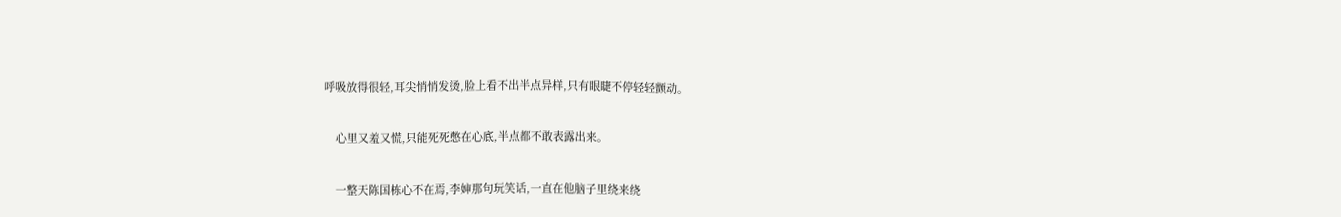呼吸放得很轻,耳尖悄悄发烫,脸上看不出半点异样,只有眼睫不停轻轻颤动。


    心里又羞又慌,只能死死憋在心底,半点都不敢表露出来。


    一整天陈国栋心不在焉,李婶那句玩笑话,一直在他脑子里绕来绕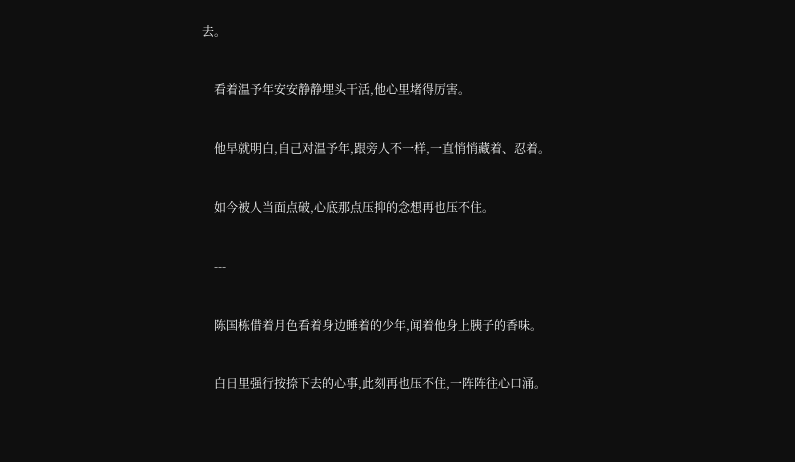去。


    看着温予年安安静静埋头干活,他心里堵得厉害。


    他早就明白,自己对温予年,跟旁人不一样,一直悄悄藏着、忍着。


    如今被人当面点破,心底那点压抑的念想再也压不住。


    ---


    陈国栋借着月色看着身边睡着的少年,闻着他身上胰子的香味。


    白日里强行按捺下去的心事,此刻再也压不住,一阵阵往心口涌。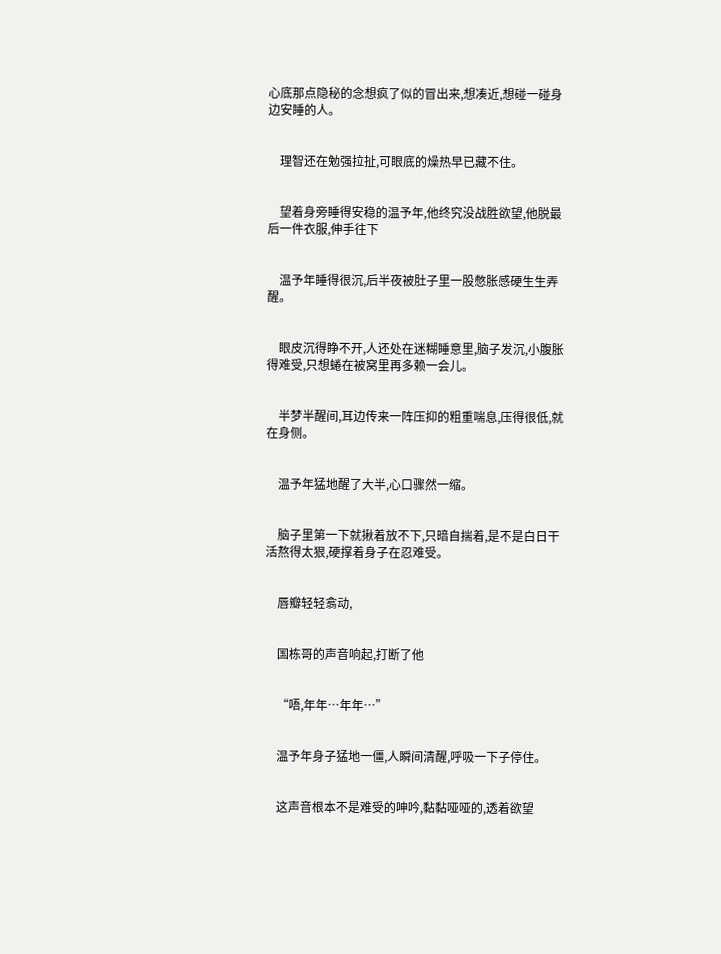心底那点隐秘的念想疯了似的冒出来,想凑近,想碰一碰身边安睡的人。


    理智还在勉强拉扯,可眼底的燥热早已藏不住。


    望着身旁睡得安稳的温予年,他终究没战胜欲望,他脱最后一件衣服,伸手往下


    温予年睡得很沉,后半夜被肚子里一股憋胀感硬生生弄醒。


    眼皮沉得睁不开,人还处在迷糊睡意里,脑子发沉,小腹胀得难受,只想蜷在被窝里再多赖一会儿。


    半梦半醒间,耳边传来一阵压抑的粗重喘息,压得很低,就在身侧。


    温予年猛地醒了大半,心口骤然一缩。


    脑子里第一下就揪着放不下,只暗自揣着,是不是白日干活熬得太狠,硬撑着身子在忍难受。


    唇瓣轻轻翕动,


    国栋哥的声音响起,打断了他


    “唔,年年…年年…”


    温予年身子猛地一僵,人瞬间清醒,呼吸一下子停住。


    这声音根本不是难受的呻吟,黏黏哑哑的,透着欲望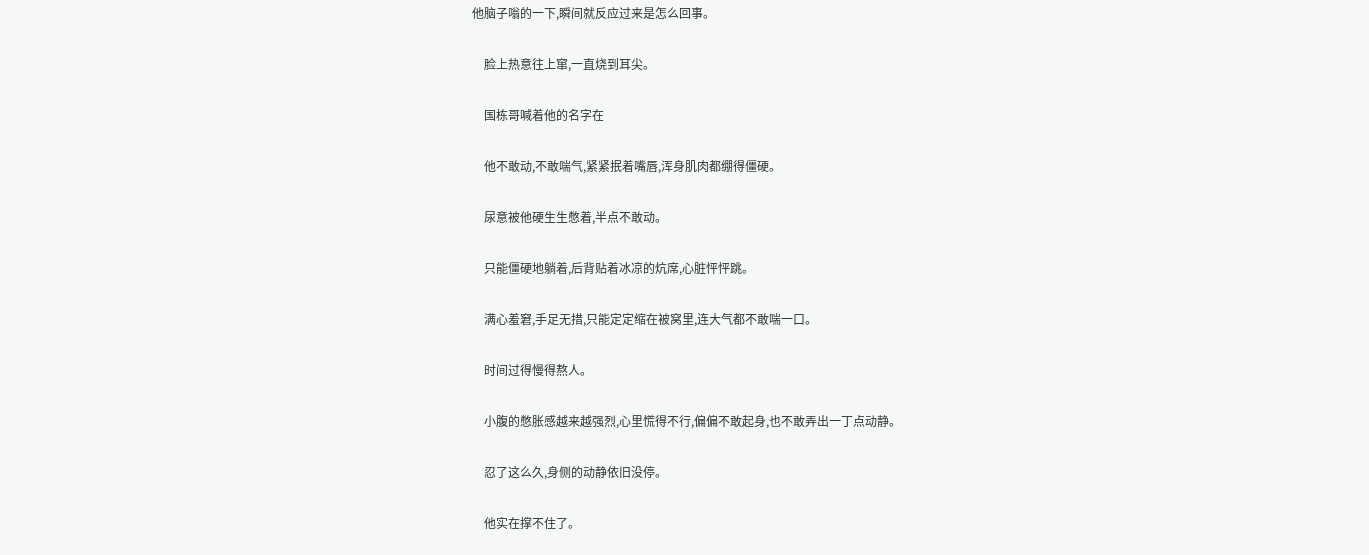他脑子嗡的一下,瞬间就反应过来是怎么回事。


    脸上热意往上窜,一直烧到耳尖。


    国栋哥喊着他的名字在


    他不敢动,不敢喘气,紧紧抿着嘴唇,浑身肌肉都绷得僵硬。


    尿意被他硬生生憋着,半点不敢动。


    只能僵硬地躺着,后背贴着冰凉的炕席,心脏怦怦跳。


    满心羞窘,手足无措,只能定定缩在被窝里,连大气都不敢喘一口。


    时间过得慢得熬人。


    小腹的憋胀感越来越强烈,心里慌得不行,偏偏不敢起身,也不敢弄出一丁点动静。


    忍了这么久,身侧的动静依旧没停。


    他实在撑不住了。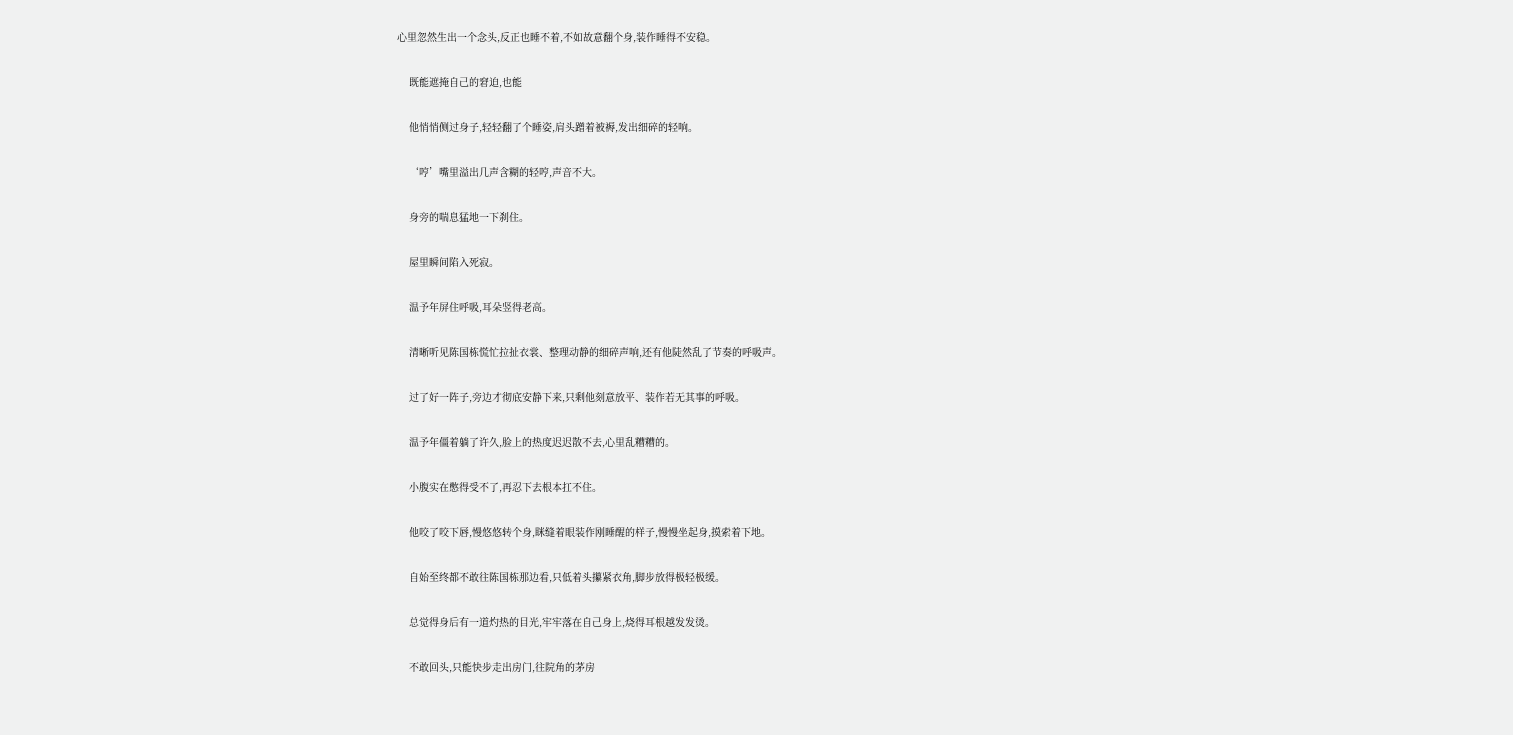心里忽然生出一个念头,反正也睡不着,不如故意翻个身,装作睡得不安稳。


    既能遮掩自己的窘迫,也能


    他悄悄侧过身子,轻轻翻了个睡姿,肩头蹭着被褥,发出细碎的轻响。


    ‘哼’嘴里溢出几声含糊的轻哼,声音不大。


    身旁的喘息猛地一下刹住。


    屋里瞬间陷入死寂。


    温予年屏住呼吸,耳朵竖得老高。


    清晰听见陈国栋慌忙拉扯衣裳、整理动静的细碎声响,还有他陡然乱了节奏的呼吸声。


    过了好一阵子,旁边才彻底安静下来,只剩他刻意放平、装作若无其事的呼吸。


    温予年僵着躺了许久,脸上的热度迟迟散不去,心里乱糟糟的。


    小腹实在憋得受不了,再忍下去根本扛不住。


    他咬了咬下唇,慢悠悠转个身,眯缝着眼装作刚睡醒的样子,慢慢坐起身,摸索着下地。


    自始至终都不敢往陈国栋那边看,只低着头攥紧衣角,脚步放得极轻极缓。


    总觉得身后有一道灼热的目光,牢牢落在自己身上,烧得耳根越发发烫。


    不敢回头,只能快步走出房门,往院角的茅房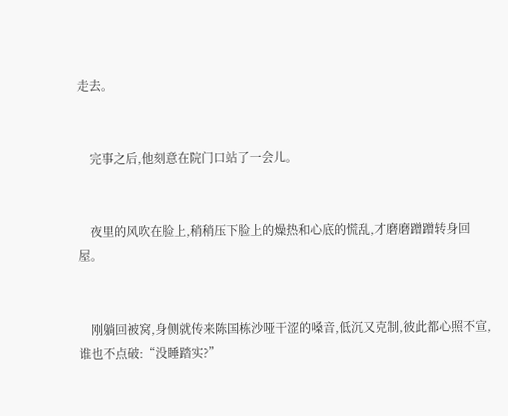走去。


    完事之后,他刻意在院门口站了一会儿。


    夜里的风吹在脸上,稍稍压下脸上的燥热和心底的慌乱,才磨磨蹭蹭转身回屋。


    刚躺回被窝,身侧就传来陈国栋沙哑干涩的嗓音,低沉又克制,彼此都心照不宣,谁也不点破:“没睡踏实?”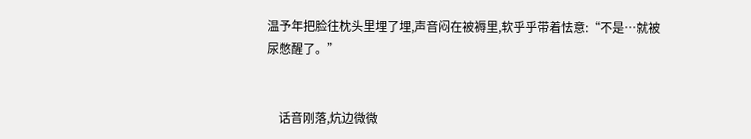温予年把脸往枕头里埋了埋,声音闷在被褥里,软乎乎带着怯意:“不是…就被尿憋醒了。”


    话音刚落,炕边微微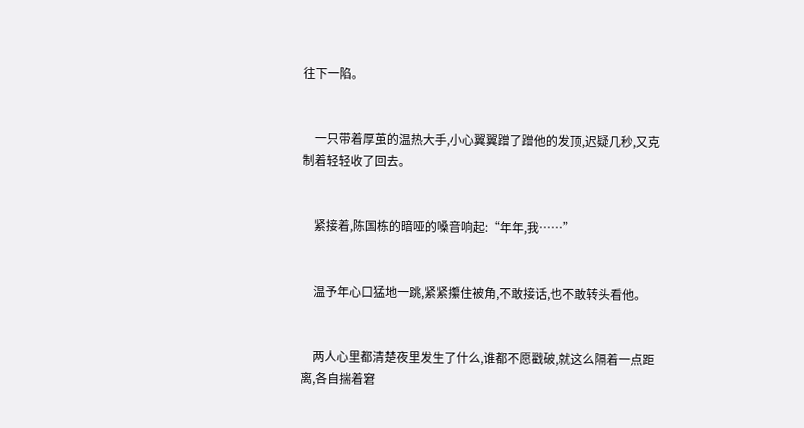往下一陷。


    一只带着厚茧的温热大手,小心翼翼蹭了蹭他的发顶,迟疑几秒,又克制着轻轻收了回去。


    紧接着,陈国栋的暗哑的嗓音响起:“年年,我……”


    温予年心口猛地一跳,紧紧攥住被角,不敢接话,也不敢转头看他。


    两人心里都清楚夜里发生了什么,谁都不愿戳破,就这么隔着一点距离,各自揣着窘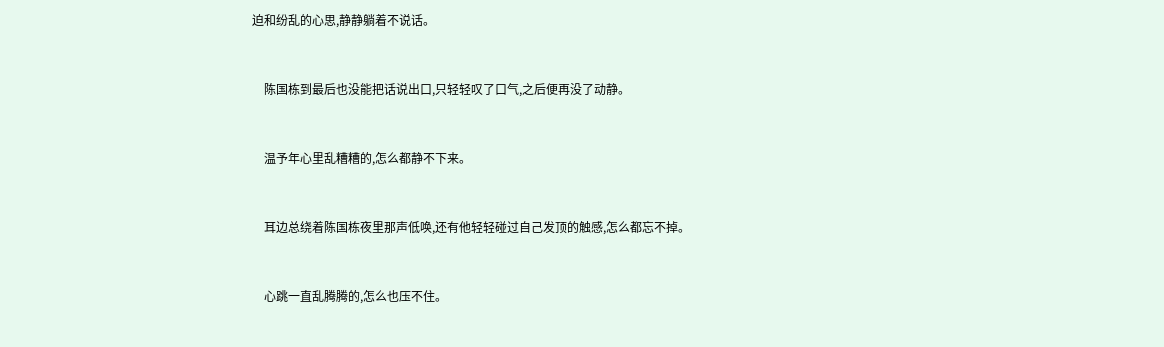迫和纷乱的心思,静静躺着不说话。


    陈国栋到最后也没能把话说出口,只轻轻叹了口气,之后便再没了动静。


    温予年心里乱糟糟的,怎么都静不下来。


    耳边总绕着陈国栋夜里那声低唤,还有他轻轻碰过自己发顶的触感,怎么都忘不掉。


    心跳一直乱腾腾的,怎么也压不住。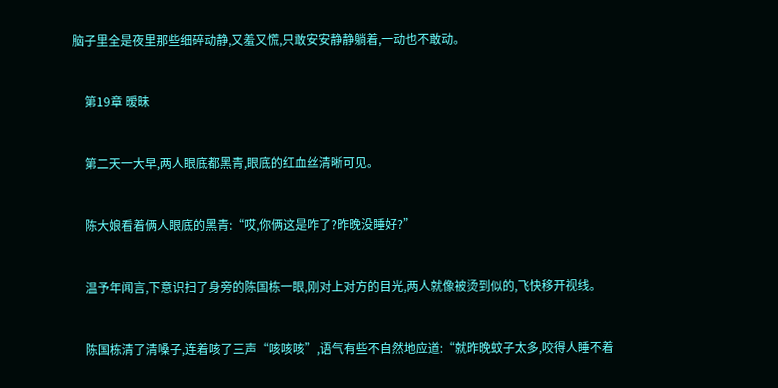脑子里全是夜里那些细碎动静,又羞又慌,只敢安安静静躺着,一动也不敢动。


    第19章 暧昧


    第二天一大早,两人眼底都黑青,眼底的红血丝清晰可见。


    陈大娘看着俩人眼底的黑青:“哎,你俩这是咋了?昨晚没睡好?”


    温予年闻言,下意识扫了身旁的陈国栋一眼,刚对上对方的目光,两人就像被烫到似的,飞快移开视线。


    陈国栋清了清嗓子,连着咳了三声“咳咳咳”,语气有些不自然地应道:“就昨晚蚊子太多,咬得人睡不着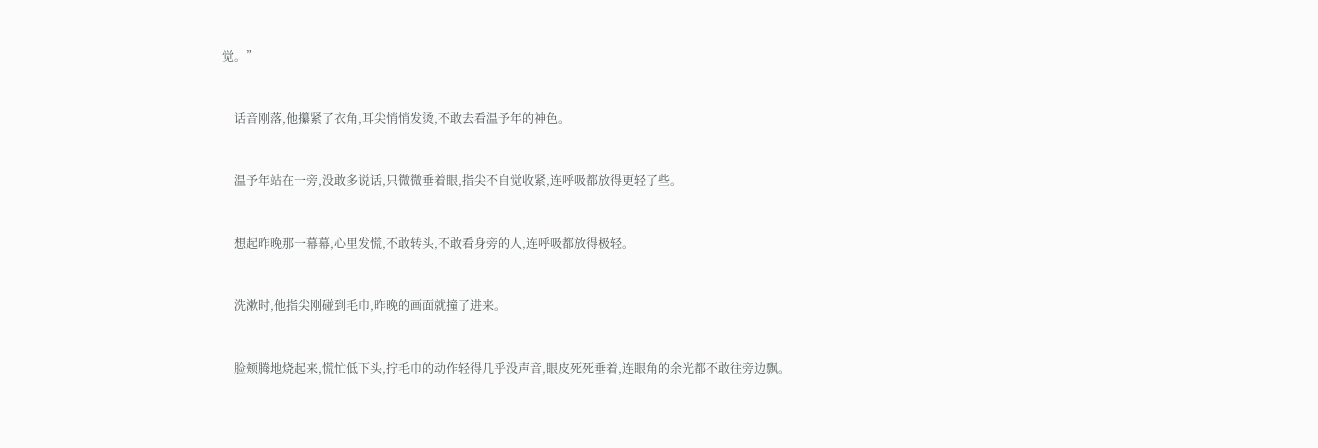觉。”


    话音刚落,他攥紧了衣角,耳尖悄悄发烫,不敢去看温予年的神色。


    温予年站在一旁,没敢多说话,只微微垂着眼,指尖不自觉收紧,连呼吸都放得更轻了些。


    想起昨晚那一幕幕,心里发慌,不敢转头,不敢看身旁的人,连呼吸都放得极轻。


    洗漱时,他指尖刚碰到毛巾,昨晚的画面就撞了进来。


    脸颊腾地烧起来,慌忙低下头,拧毛巾的动作轻得几乎没声音,眼皮死死垂着,连眼角的余光都不敢往旁边飘。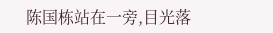陈国栋站在一旁,目光落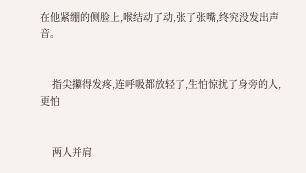在他紧绷的侧脸上,喉结动了动,张了张嘴,终究没发出声音。


    指尖攥得发疼,连呼吸都放轻了,生怕惊扰了身旁的人,更怕


    两人并肩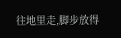往地里走,脚步放得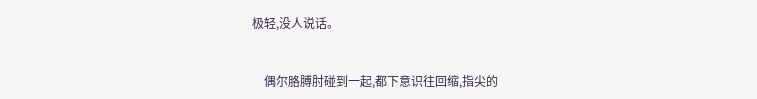极轻,没人说话。


    偶尔胳膊肘碰到一起,都下意识往回缩,指尖的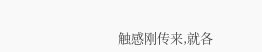触感刚传来,就各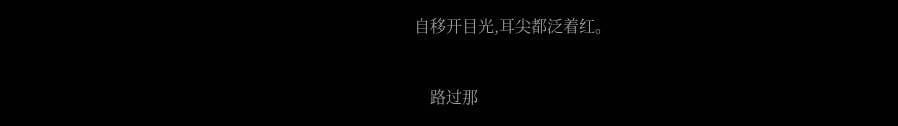自移开目光,耳尖都泛着红。


    路过那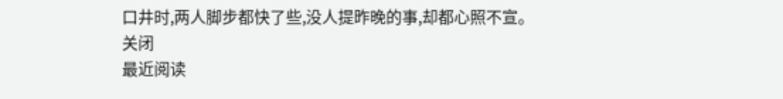口井时,两人脚步都快了些,没人提昨晚的事,却都心照不宣。
关闭
最近阅读